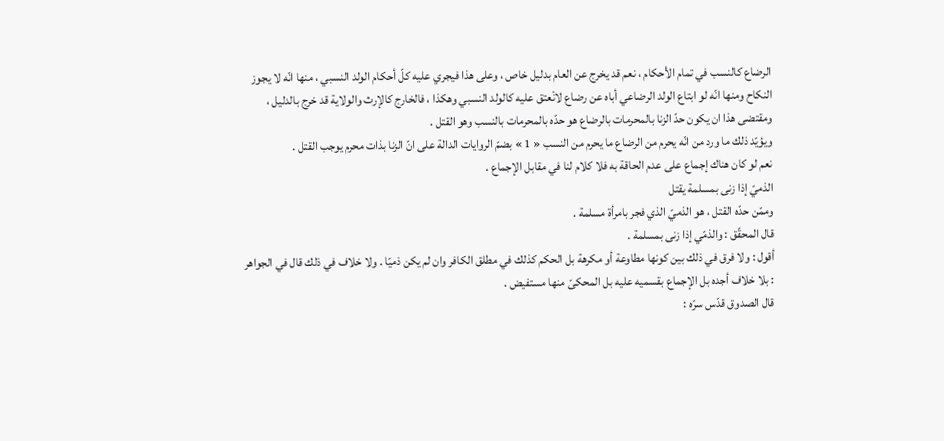الرضاع كالنسب في تمام الأحكام ، نعم قد يخرج عن العام بدليل خاص ، وعلى هذا فيجري عليه كلّ أحكام الولد النسبي ، منها انّه لا يجوز النكاح ومنها انّه لو ابتاع الولد الرضاعي أباه عن رضاع لانْعتق عليه كالولد النسبي وهكذا ، فالخارج كالإرث والولاية قد خرج بالدليل ، ومقتضى هذا ان يكون حدّ الزنا بالمحرمات بالرضاع هو حدّه بالمحرمات بالنسب وهو القتل .
ويؤيّد ذلك ما ورد من انّه يحرم من الرضاع ما يحرم من النسب « 1 » بضمّ الروايات الدالة على انّ الزنا بذات محرم يوجب القتل .
نعم لو كان هناك إجماع على عدم الحاقة به فلا كلام لنا في مقابل الإجماع .
الذميّ إذا زنى بمسلمة يقتل
وممّن حدّه القتل ، هو الذميّ الذي فجر بامرأة مسلمة .
قال المحقّق : والذمّي إذا زنى بمسلمة .
أقول : ولا فرق في ذلك بين كونها مطاوعة أو مكرهة بل الحكم كذلك في مطلق الكافر وان لم يكن ذميّا . ولا خلاف في ذلك قال في الجواهر : بلا خلاف أجده بل الإجماع بقسميه عليه بل المحكىّ منها مستفيض .
قال الصدوق قدّس سرّه :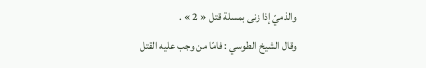والذميّ إذا زنى بمسلة قتل « 2 » .
وقال الشيخ الطوسي : فامّا من وجب عليه القتل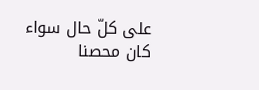على كلّ حال سواء كان محصنا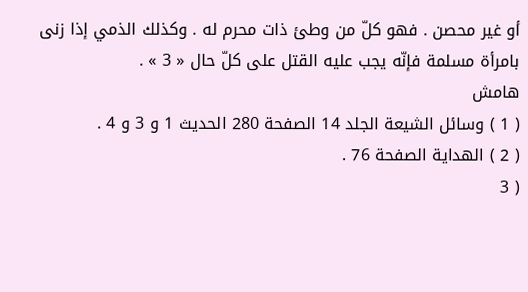أو غير محصن . فهو كلّ من وطئ ذات محرم له . وكذلك الذمي إذا زنى بامرأة مسلمة فإنّه يجب عليه القتل على كلّ حال « 3 » .
هامش
( 1 ) وسائل الشيعة الجلد 14 الصفحة 280 الحديث 1 و 3 و 4 .
( 2 ) الهداية الصفحة 76 .
( 3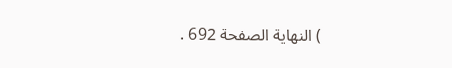) النهاية الصفحة 692 .